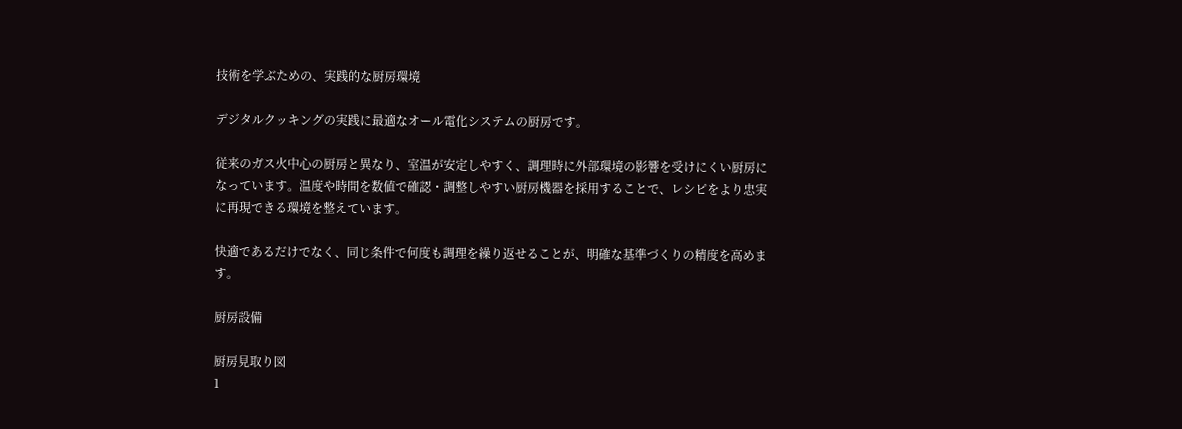技術を学ぶための、実践的な厨房環境

デジタルクッキングの実践に最適なオール電化システムの厨房です。

従来のガス火中心の厨房と異なり、室温が安定しやすく、調理時に外部環境の影響を受けにくい厨房になっています。温度や時間を数値で確認・調整しやすい厨房機器を採用することで、レシピをより忠実に再現できる環境を整えています。

快適であるだけでなく、同じ条件で何度も調理を繰り返せることが、明確な基準づくりの精度を高めます。

厨房設備

厨房見取り図
1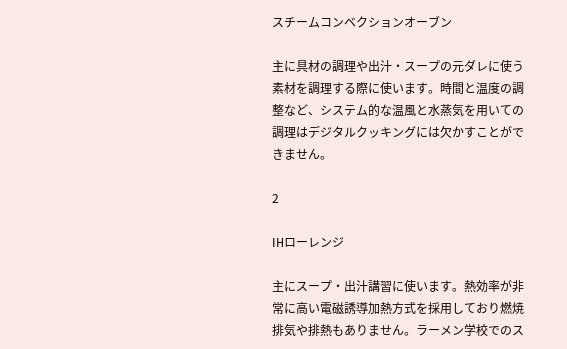スチームコンベクションオーブン

主に具材の調理や出汁・スープの元ダレに使う素材を調理する際に使います。時間と温度の調整など、システム的な温風と水蒸気を用いての調理はデジタルクッキングには欠かすことができません。

2

IHローレンジ

主にスープ・出汁講習に使います。熱効率が非常に高い電磁誘導加熱方式を採用しており燃焼排気や排熱もありません。ラーメン学校でのス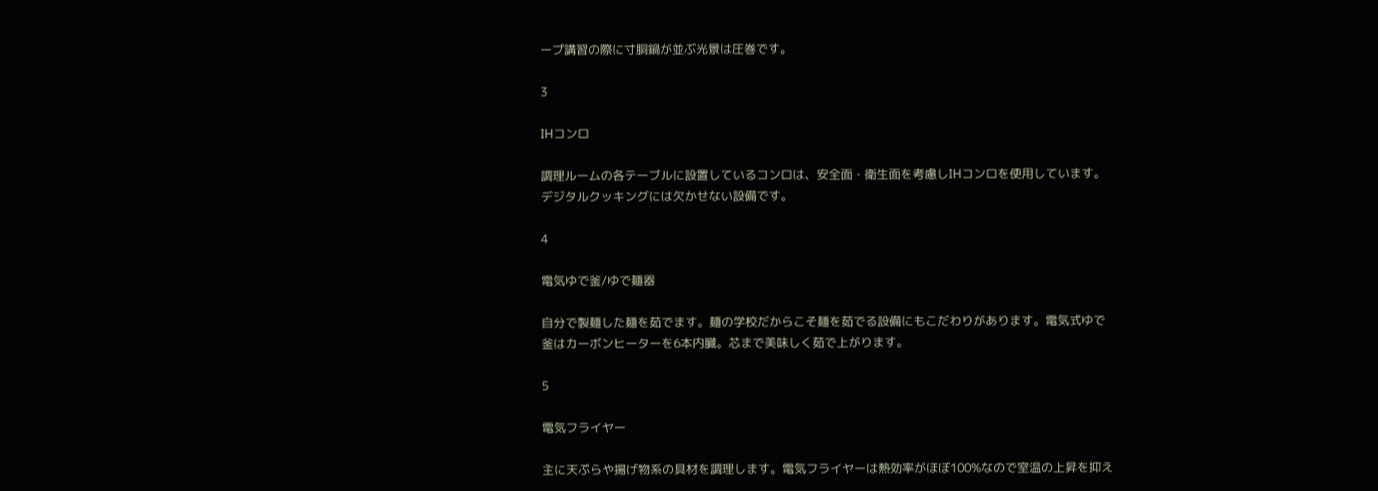ープ講習の際に寸胴鍋が並ぶ光景は圧巻です。

3

IHコンロ

調理ルームの各テーブルに設置しているコンロは、安全面・衛生面を考慮しIHコンロを使用しています。デジタルクッキングには欠かせない設備です。

4

電気ゆで釜/ゆで麺器

自分で製麺した麺を茹でます。麺の学校だからこそ麺を茹でる設備にもこだわりがあります。電気式ゆで釜はカーボンヒーターを6本内臓。芯まで美味しく茹で上がります。

5

電気フライヤー

主に天ぷらや揚げ物系の具材を調理します。電気フライヤーは熱効率がほぼ100%なので室温の上昇を抑え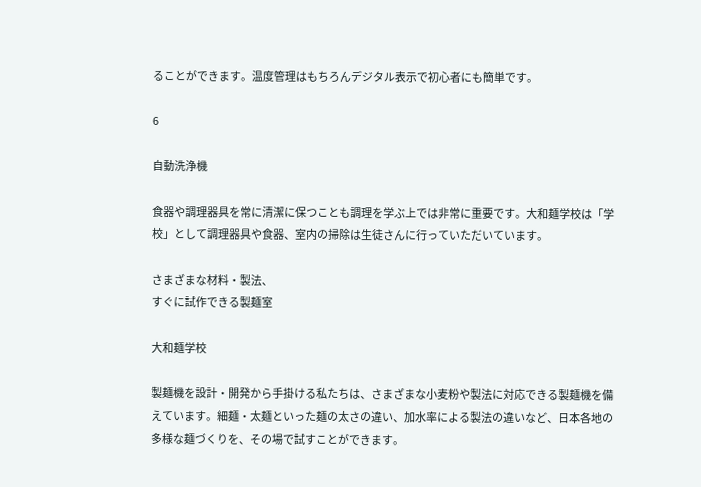ることができます。温度管理はもちろんデジタル表示で初心者にも簡単です。

6

自動洗浄機

食器や調理器具を常に清潔に保つことも調理を学ぶ上では非常に重要です。大和麺学校は「学校」として調理器具や食器、室内の掃除は生徒さんに行っていただいています。

さまざまな材料・製法、
すぐに試作できる製麺室

大和麺学校

製麺機を設計・開発から手掛ける私たちは、さまざまな小麦粉や製法に対応できる製麺機を備えています。細麺・太麺といった麺の太さの違い、加水率による製法の違いなど、日本各地の多様な麺づくりを、その場で試すことができます。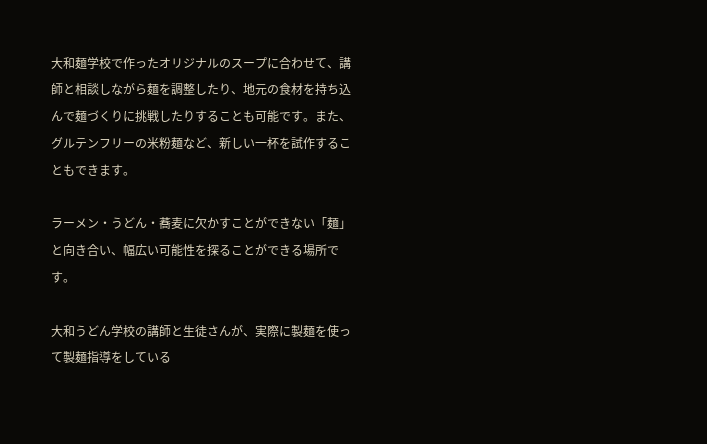大和麺学校で作ったオリジナルのスープに合わせて、講師と相談しながら麺を調整したり、地元の食材を持ち込んで麺づくりに挑戦したりすることも可能です。また、グルテンフリーの米粉麺など、新しい一杯を試作することもできます。

ラーメン・うどん・蕎麦に欠かすことができない「麺」と向き合い、幅広い可能性を探ることができる場所です。

大和うどん学校の講師と生徒さんが、実際に製麺を使って製麺指導をしている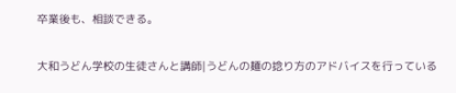卒業後も、相談できる。

大和うどん学校の生徒さんと講師|うどんの麺の捻り方のアドバイスを行っている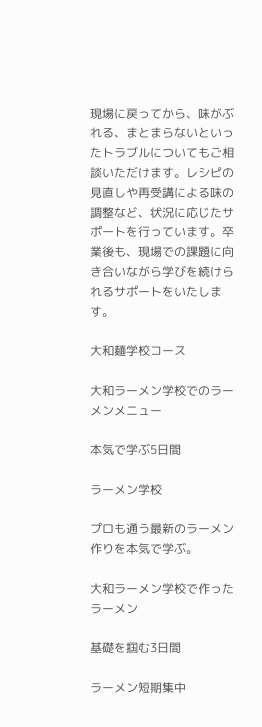現場に戻ってから、味がぶれる、まとまらないといったトラブルについてもご相談いただけます。レシピの見直しや再受講による味の調整など、状況に応じたサポートを行っています。卒業後も、現場での課題に向き合いながら学びを続けられるサポートをいたします。

大和麺学校コース

大和ラーメン学校でのラーメンメニュー

本気で学ぶ5日間

ラーメン学校

プロも通う最新のラーメン作りを本気で学ぶ。

大和ラーメン学校で作ったラーメン

基礎を掴む3日間

ラーメン短期集中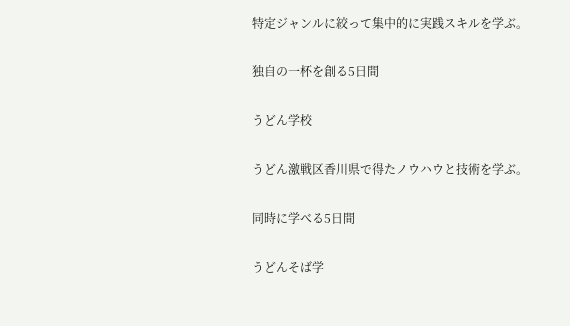特定ジャンルに絞って集中的に実践スキルを学ぶ。

独自の一杯を創る5日間

うどん学校

うどん激戦区香川県で得たノウハウと技術を学ぶ。

同時に学べる5日間

うどんそば学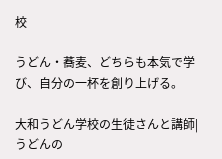校

うどん・蕎麦、どちらも本気で学び、自分の一杯を創り上げる。

大和うどん学校の生徒さんと講師|うどんの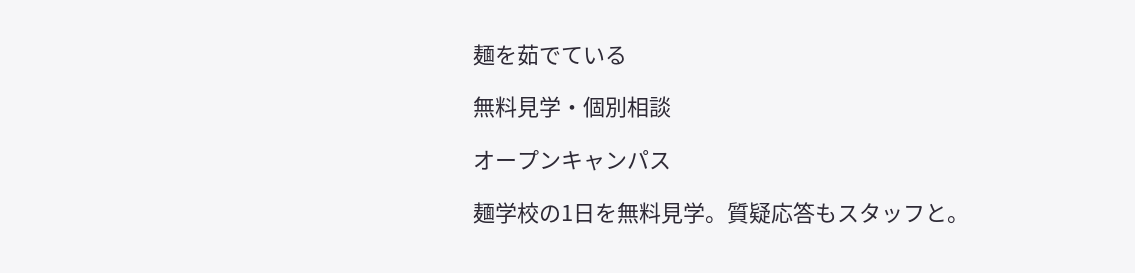麺を茹でている

無料見学・個別相談

オープンキャンパス

麺学校の1日を無料見学。質疑応答もスタッフと。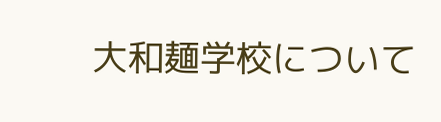大和麺学校について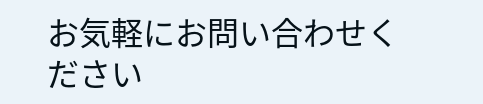お気軽にお問い合わせください